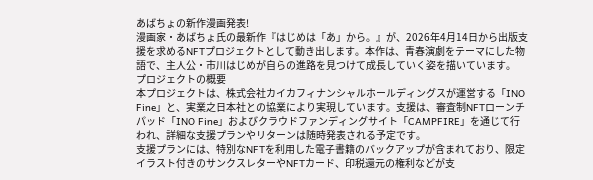あばちょの新作漫画発表!
漫画家・あばちょ氏の最新作『はじめは「あ」から。』が、2026年4月14日から出版支援を求めるNFTプロジェクトとして動き出します。本作は、青春演劇をテーマにした物語で、主人公・市川はじめが自らの進路を見つけて成長していく姿を描いています。
プロジェクトの概要
本プロジェクトは、株式会社カイカフィナンシャルホールディングスが運営する「INO Fine」と、実業之日本社との協業により実現しています。支援は、審査制NFTローンチパッド「INO Fine」およびクラウドファンディングサイト「CAMPFIRE」を通じて行われ、詳細な支援プランやリターンは随時発表される予定です。
支援プランには、特別なNFTを利用した電子書籍のバックアップが含まれており、限定イラスト付きのサンクスレターやNFTカード、印税還元の権利などが支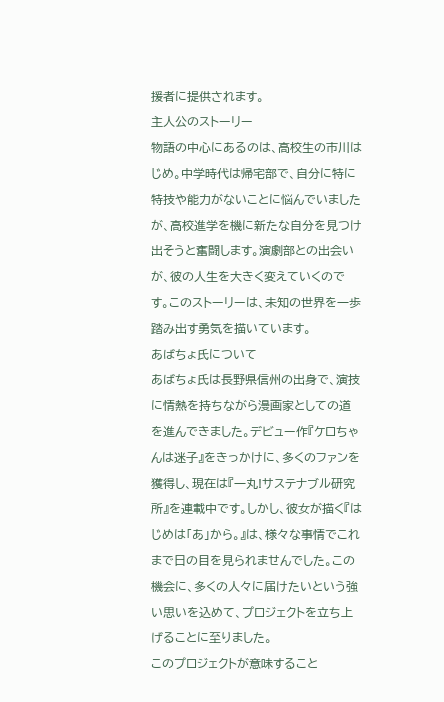援者に提供されます。
主人公のストーリー
物語の中心にあるのは、高校生の市川はじめ。中学時代は帰宅部で、自分に特に特技や能力がないことに悩んでいましたが、高校進学を機に新たな自分を見つけ出そうと奮闘します。演劇部との出会いが、彼の人生を大きく変えていくのです。このストーリーは、未知の世界を一歩踏み出す勇気を描いています。
あばちょ氏について
あばちょ氏は長野県信州の出身で、演技に情熱を持ちながら漫画家としての道を進んできました。デビュー作『ケロちゃんは迷子』をきっかけに、多くのファンを獲得し、現在は『一丸!サステナブル研究所』を連載中です。しかし、彼女が描く『はじめは「あ」から。』は、様々な事情でこれまで日の目を見られませんでした。この機会に、多くの人々に届けたいという強い思いを込めて、プロジェクトを立ち上げることに至りました。
このプロジェクトが意味すること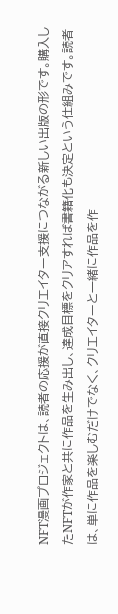NFT漫画プロジェクトは、読者の応援が直接クリエイター支援につながる新しい出版の形です。購入したNFTが作家と共に作品を生み出し、達成目標をクリアすれば書籍化も決定という仕組みです。読者は、単に作品を楽しむだけでなく、クリエイターと一緒に作品を作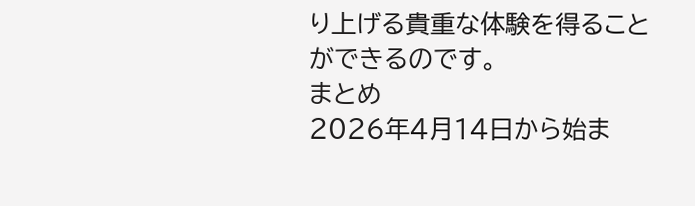り上げる貴重な体験を得ることができるのです。
まとめ
2026年4月14日から始ま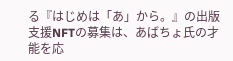る『はじめは「あ」から。』の出版支援NFTの募集は、あばちょ氏の才能を応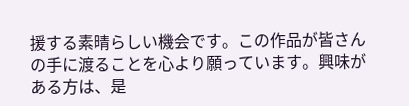援する素晴らしい機会です。この作品が皆さんの手に渡ることを心より願っています。興味がある方は、是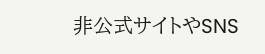非公式サイトやSNS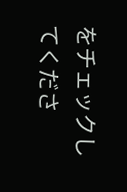をチェックしてくださ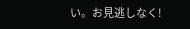い。お見逃しなく!